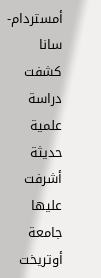أمستردام-سانا
كشفت دراسة علمية حديثة أشرفت عليها جامعة أوتريخت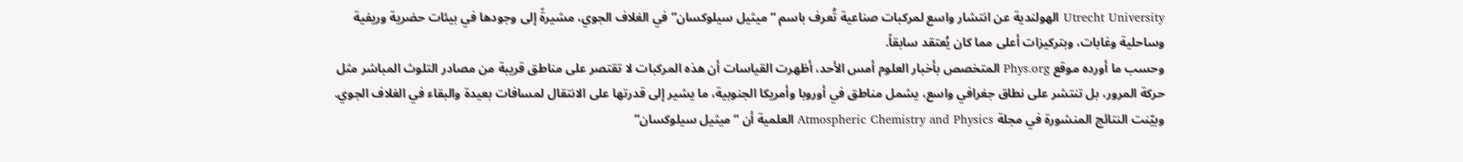Utrecht University الهولندية عن انتشار واسع لمركبات صناعية تُعرف باسم “ميثيل سيلوكسان” في الغلاف الجوي، مشيرةً إلى وجودها في بيئات حضرية وريفية وساحلية وغابات، وبتركيزات أعلى مما كان يُعتقد سابقاً.
وحسب ما أورده موقع Phys.org المتخصص بأخبار العلوم أمس الأحد، أظهرت القياسات أن هذه المركبات لا تقتصر على مناطق قريبة من مصادر التلوث المباشر مثل حركة المرور، بل تنتشر على نطاق جغرافي واسع، يشمل مناطق في أوروبا وأمريكا الجنوبية، ما يشير إلى قدرتها على الانتقال لمسافات بعيدة والبقاء في الغلاف الجوي.
وبيّنت النتائج المنشورة في مجلة Atmospheric Chemistry and Physics العلمية أن “ميثيل سيلوكسان”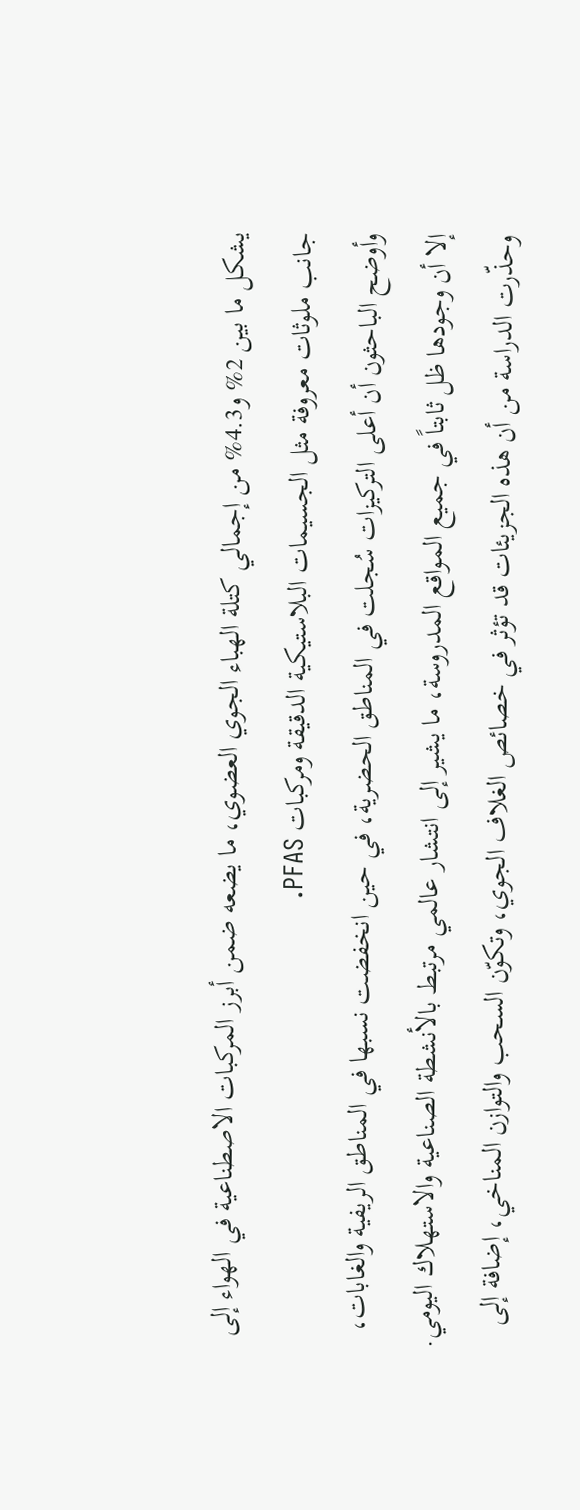يشكل ما بين 2% و4.3% من إجمالي كتلة الهباء الجوي العضوي، ما يضعه ضمن أبرز المركبات الاصطناعية في الهواء إلى جانب ملوثات معروفة مثل الجسيمات البلاستيكية الدقيقة ومركبات PFAS.
وأوضح الباحثون أن أعلى التركيزات سُجلت في المناطق الحضرية، في حين انخفضت نسبها في المناطق الريفية والغابات، إلا أن وجودها ظل ثابتاً في جميع المواقع المدروسة، ما يشير إلى انتشار عالمي مرتبط بالأنشطة الصناعية والاستهلاك اليومي.
وحذّرت الدراسة من أن هذه الجزيئات قد تؤثر في خصائص الغلاف الجوي، وتكوّن السحب والتوازن المناخي، إضافة إلى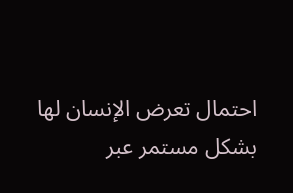احتمال تعرض الإنسان لها بشكل مستمر عبر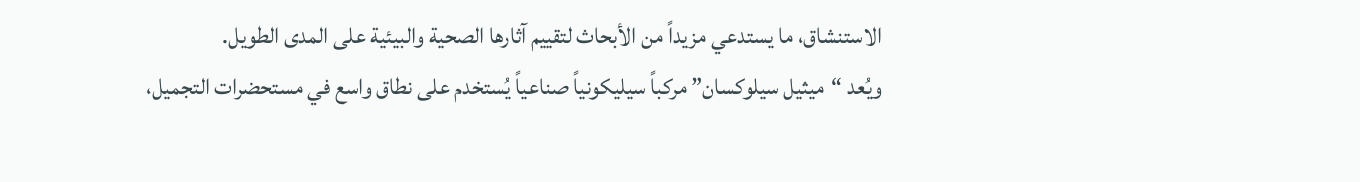الاستنشاق، ما يستدعي مزيداً من الأبحاث لتقييم آثارها الصحية والبيئية على المدى الطويل.
ويُعد “ميثيل سيلوكسان” مركباً سيليكونياً صناعياً يُستخدم على نطاق واسع في مستحضرات التجميل،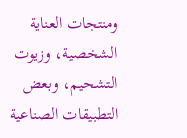ومنتجات العناية الشخصية، وزيوت التشحيم، وبعض التطبيقات الصناعية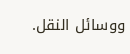ووسائل النقل.